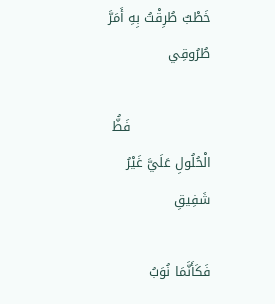خَطْبٌ طُرِقْتُ بِهِ أَمَرَّ طُرُوقِي

                  فَظُّ الْحُلُولِ عَلَيَّ غَيْرُ شَفِيقِ

فَكَأَنَّمَا نُوَبُ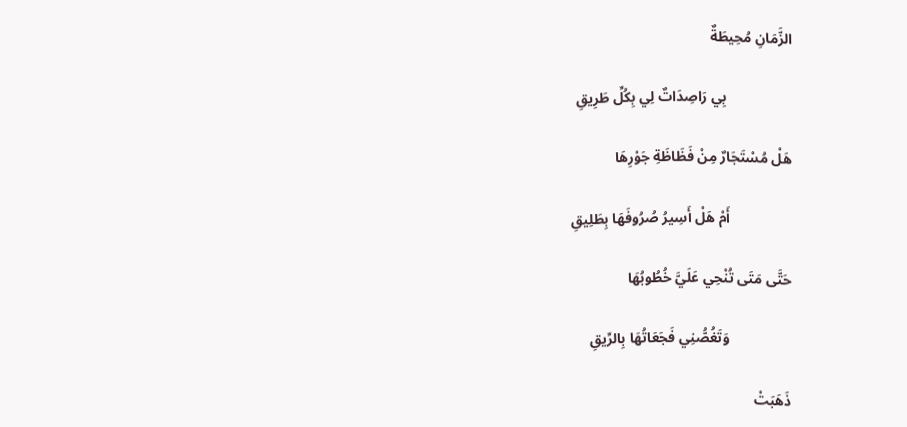الزَّمَانِ مُحِيطَةٌ

                  بِي رَاصِدَاتٌ لِي بِكُلِّ طَرِيقِ

هَلْ مُسْتَجَارٌ مِنْ فَظَاظَةِ جَوْرِهَا

                 أَمْ هَلْ أَسِيرُ صُرُوفَهَا بِطَلِيقِ

حَتَّى مَتَى تُنْحِي عَلَيَّ خُطُوبُهَا

                 وَتَغُصُّنِي فَجَعَاتُهَا بِالرِّيقِ

ذَهَبَتْ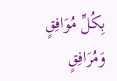بِكُلِّ مُوَافِقٍ وَمُرَافِقٍ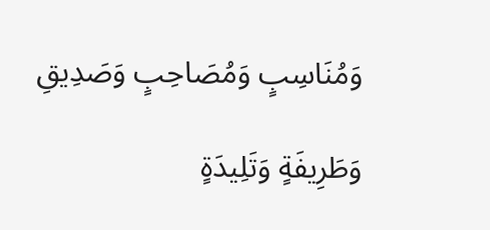وَمُنَاسِبٍ وَمُصَاحِبٍ وَصَدِيقِ

وَطَرِيفَةٍ وَتَلِيدَةٍ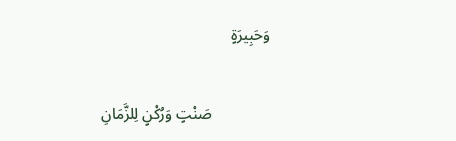وَحَبِيرَةٍ

               صَنْتٍ وَرُكْنٍ لِلزَّمَانِ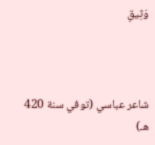وَثِيقِ



شاعر عباسي (توفي سنة 420 هـ)